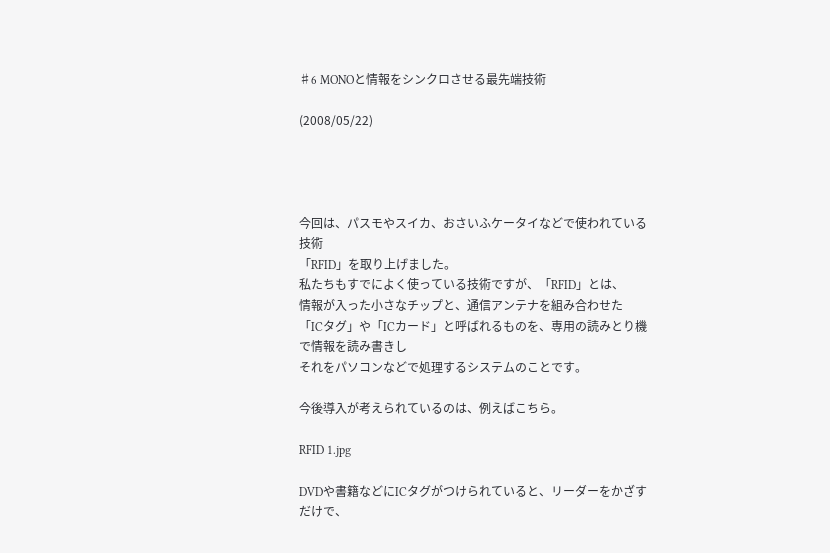♯6 MONOと情報をシンクロさせる最先端技術

(2008/05/22)




今回は、パスモやスイカ、おさいふケータイなどで使われている技術
「RFID」を取り上げました。
私たちもすでによく使っている技術ですが、「RFID」とは、
情報が入った小さなチップと、通信アンテナを組み合わせた
「ICタグ」や「ICカード」と呼ばれるものを、専用の読みとり機で情報を読み書きし
それをパソコンなどで処理するシステムのことです。

今後導入が考えられているのは、例えばこちら。

RFID 1.jpg

DVDや書籍などにICタグがつけられていると、リーダーをかざすだけで、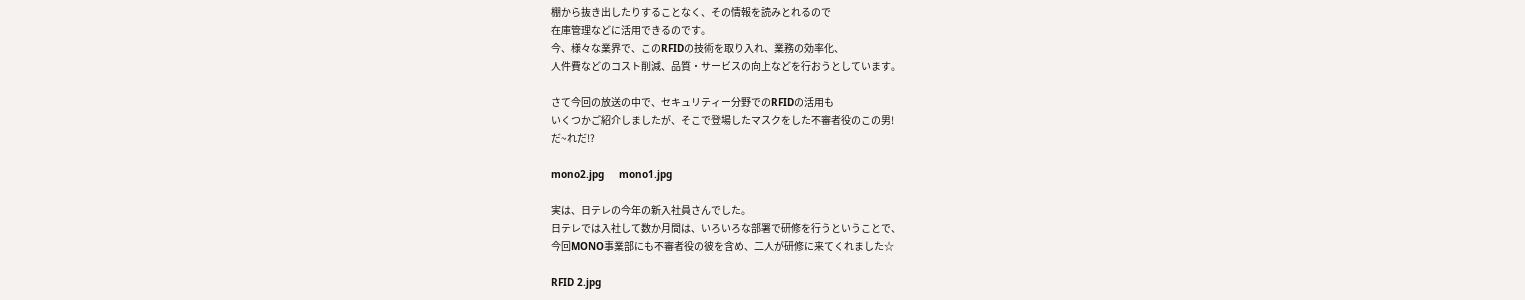棚から抜き出したりすることなく、その情報を読みとれるので
在庫管理などに活用できるのです。
今、様々な業界で、このRFIDの技術を取り入れ、業務の効率化、
人件費などのコスト削減、品質・サービスの向上などを行おうとしています。

さて今回の放送の中で、セキュリティー分野でのRFIDの活用も
いくつかご紹介しましたが、そこで登場したマスクをした不審者役のこの男!
だ~れだ!?

mono2.jpg     mono1.jpg

実は、日テレの今年の新入社員さんでした。
日テレでは入社して数か月間は、いろいろな部署で研修を行うということで、
今回MONO事業部にも不審者役の彼を含め、二人が研修に来てくれました☆

RFID 2.jpg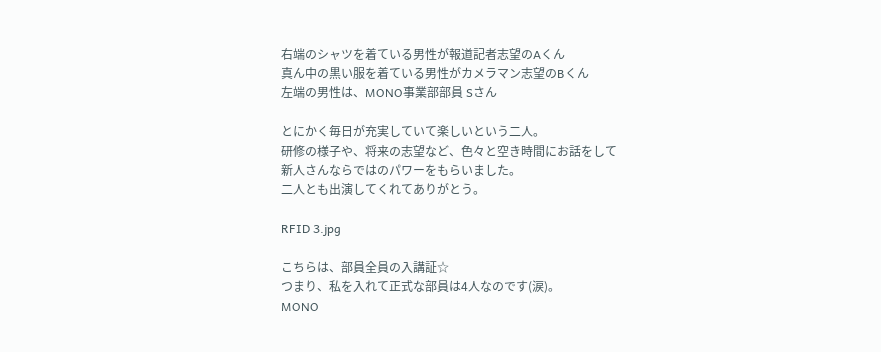右端のシャツを着ている男性が報道記者志望のAくん
真ん中の黒い服を着ている男性がカメラマン志望のBくん
左端の男性は、MONO事業部部員 Sさん

とにかく毎日が充実していて楽しいという二人。
研修の様子や、将来の志望など、色々と空き時間にお話をして
新人さんならではのパワーをもらいました。
二人とも出演してくれてありがとう。

RFID 3.jpg

こちらは、部員全員の入講証☆
つまり、私を入れて正式な部員は4人なのです(涙)。
MONO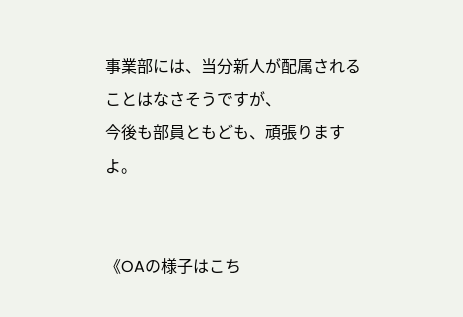事業部には、当分新人が配属されることはなさそうですが、
今後も部員ともども、頑張りますよ。


《OAの様子はこち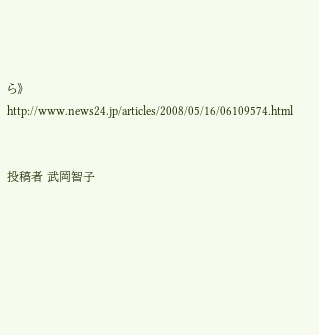ら》
http://www.news24.jp/articles/2008/05/16/06109574.html


投稿者 武岡智子